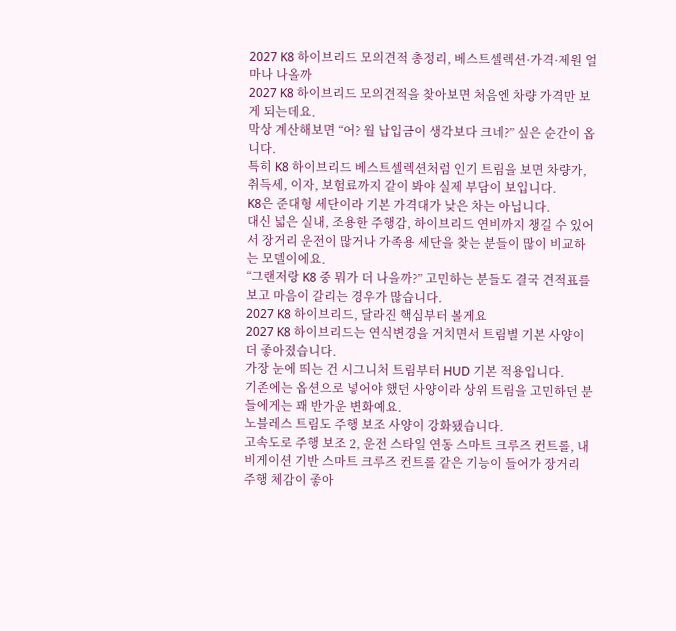2027 K8 하이브리드 모의견적 총정리, 베스트셀렉션·가격·제원 얼마나 나올까
2027 K8 하이브리드 모의견적을 찾아보면 처음엔 차량 가격만 보게 되는데요.
막상 계산해보면 “어? 월 납입금이 생각보다 크네?” 싶은 순간이 옵니다.
특히 K8 하이브리드 베스트셀렉션처럼 인기 트림을 보면 차량가, 취득세, 이자, 보험료까지 같이 봐야 실제 부담이 보입니다.
K8은 준대형 세단이라 기본 가격대가 낮은 차는 아닙니다.
대신 넓은 실내, 조용한 주행감, 하이브리드 연비까지 챙길 수 있어서 장거리 운전이 많거나 가족용 세단을 찾는 분들이 많이 비교하는 모델이에요.
“그랜저랑 K8 중 뭐가 더 나을까?” 고민하는 분들도 결국 견적표를 보고 마음이 갈리는 경우가 많습니다.
2027 K8 하이브리드, 달라진 핵심부터 볼게요
2027 K8 하이브리드는 연식변경을 거치면서 트림별 기본 사양이 더 좋아졌습니다.
가장 눈에 띄는 건 시그니처 트림부터 HUD 기본 적용입니다.
기존에는 옵션으로 넣어야 했던 사양이라 상위 트림을 고민하던 분들에게는 꽤 반가운 변화예요.
노블레스 트림도 주행 보조 사양이 강화됐습니다.
고속도로 주행 보조 2, 운전 스타일 연동 스마트 크루즈 컨트롤, 내비게이션 기반 스마트 크루즈 컨트롤 같은 기능이 들어가 장거리 주행 체감이 좋아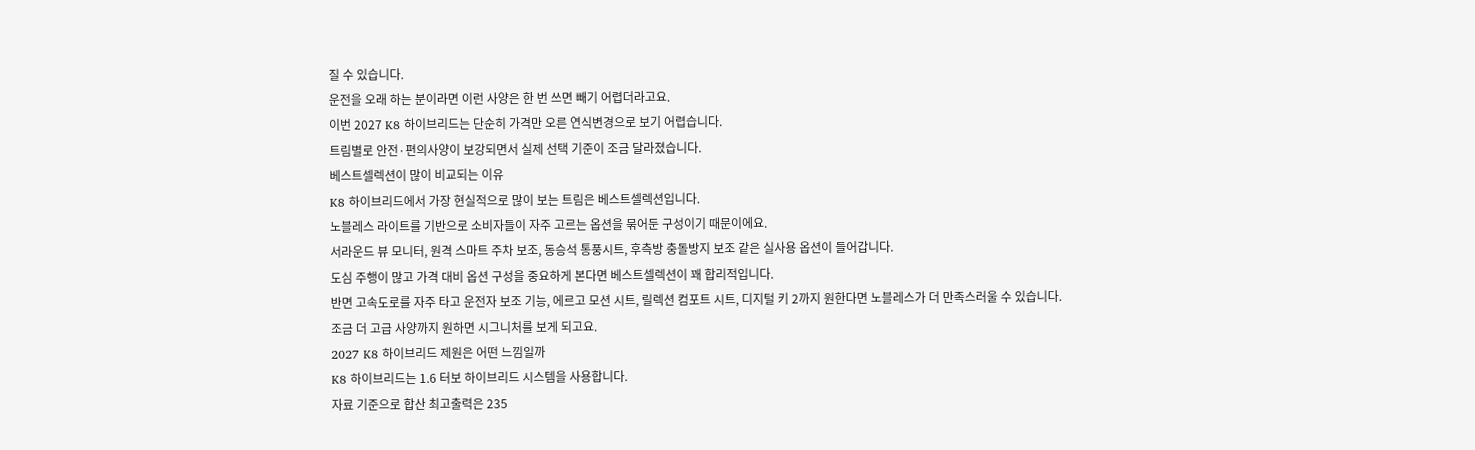질 수 있습니다.
운전을 오래 하는 분이라면 이런 사양은 한 번 쓰면 빼기 어렵더라고요.
이번 2027 K8 하이브리드는 단순히 가격만 오른 연식변경으로 보기 어렵습니다.
트림별로 안전·편의사양이 보강되면서 실제 선택 기준이 조금 달라졌습니다.
베스트셀렉션이 많이 비교되는 이유
K8 하이브리드에서 가장 현실적으로 많이 보는 트림은 베스트셀렉션입니다.
노블레스 라이트를 기반으로 소비자들이 자주 고르는 옵션을 묶어둔 구성이기 때문이에요.
서라운드 뷰 모니터, 원격 스마트 주차 보조, 동승석 통풍시트, 후측방 충돌방지 보조 같은 실사용 옵션이 들어갑니다.
도심 주행이 많고 가격 대비 옵션 구성을 중요하게 본다면 베스트셀렉션이 꽤 합리적입니다.
반면 고속도로를 자주 타고 운전자 보조 기능, 에르고 모션 시트, 릴렉션 컴포트 시트, 디지털 키 2까지 원한다면 노블레스가 더 만족스러울 수 있습니다.
조금 더 고급 사양까지 원하면 시그니처를 보게 되고요.
2027 K8 하이브리드 제원은 어떤 느낌일까
K8 하이브리드는 1.6 터보 하이브리드 시스템을 사용합니다.
자료 기준으로 합산 최고출력은 235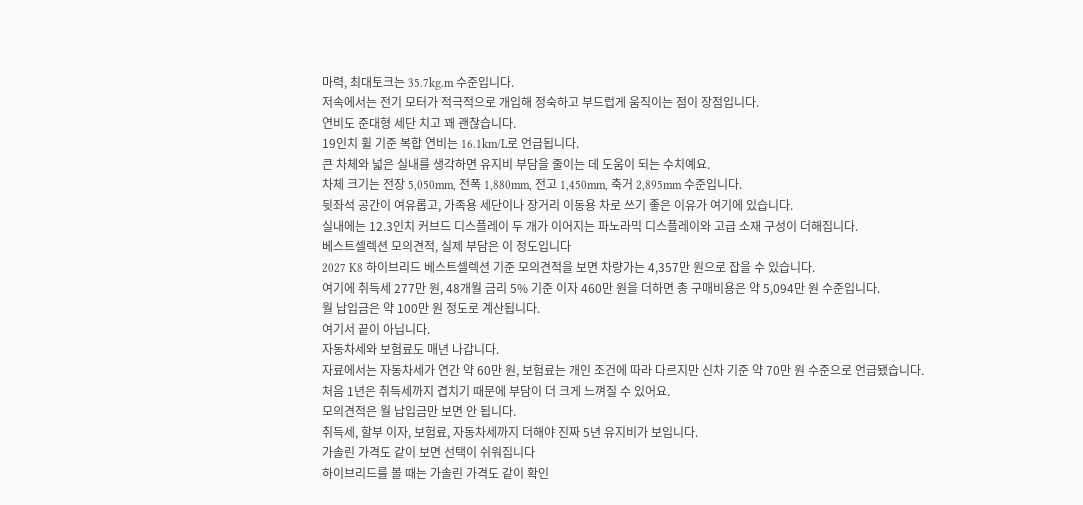마력, 최대토크는 35.7kg.m 수준입니다.
저속에서는 전기 모터가 적극적으로 개입해 정숙하고 부드럽게 움직이는 점이 장점입니다.
연비도 준대형 세단 치고 꽤 괜찮습니다.
19인치 휠 기준 복합 연비는 16.1km/L로 언급됩니다.
큰 차체와 넓은 실내를 생각하면 유지비 부담을 줄이는 데 도움이 되는 수치예요.
차체 크기는 전장 5,050mm, 전폭 1,880mm, 전고 1,450mm, 축거 2,895mm 수준입니다.
뒷좌석 공간이 여유롭고, 가족용 세단이나 장거리 이동용 차로 쓰기 좋은 이유가 여기에 있습니다.
실내에는 12.3인치 커브드 디스플레이 두 개가 이어지는 파노라믹 디스플레이와 고급 소재 구성이 더해집니다.
베스트셀렉션 모의견적, 실제 부담은 이 정도입니다
2027 K8 하이브리드 베스트셀렉션 기준 모의견적을 보면 차량가는 4,357만 원으로 잡을 수 있습니다.
여기에 취득세 277만 원, 48개월 금리 5% 기준 이자 460만 원을 더하면 총 구매비용은 약 5,094만 원 수준입니다.
월 납입금은 약 100만 원 정도로 계산됩니다.
여기서 끝이 아닙니다.
자동차세와 보험료도 매년 나갑니다.
자료에서는 자동차세가 연간 약 60만 원, 보험료는 개인 조건에 따라 다르지만 신차 기준 약 70만 원 수준으로 언급됐습니다.
처음 1년은 취득세까지 겹치기 때문에 부담이 더 크게 느껴질 수 있어요.
모의견적은 월 납입금만 보면 안 됩니다.
취득세, 할부 이자, 보험료, 자동차세까지 더해야 진짜 5년 유지비가 보입니다.
가솔린 가격도 같이 보면 선택이 쉬워집니다
하이브리드를 볼 때는 가솔린 가격도 같이 확인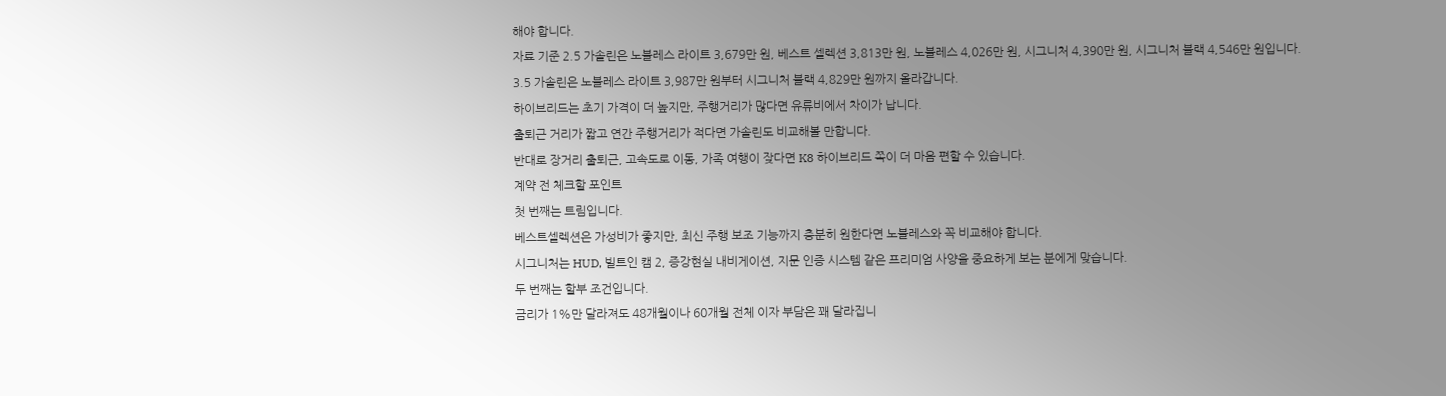해야 합니다.
자료 기준 2.5 가솔린은 노블레스 라이트 3,679만 원, 베스트 셀렉션 3,813만 원, 노블레스 4,026만 원, 시그니처 4,390만 원, 시그니처 블랙 4,546만 원입니다.
3.5 가솔린은 노블레스 라이트 3,987만 원부터 시그니처 블랙 4,829만 원까지 올라갑니다.
하이브리드는 초기 가격이 더 높지만, 주행거리가 많다면 유류비에서 차이가 납니다.
출퇴근 거리가 짧고 연간 주행거리가 적다면 가솔린도 비교해볼 만합니다.
반대로 장거리 출퇴근, 고속도로 이동, 가족 여행이 잦다면 K8 하이브리드 쪽이 더 마음 편할 수 있습니다.
계약 전 체크할 포인트
첫 번째는 트림입니다.
베스트셀렉션은 가성비가 좋지만, 최신 주행 보조 기능까지 충분히 원한다면 노블레스와 꼭 비교해야 합니다.
시그니처는 HUD, 빌트인 캠 2, 증강현실 내비게이션, 지문 인증 시스템 같은 프리미엄 사양을 중요하게 보는 분에게 맞습니다.
두 번째는 할부 조건입니다.
금리가 1%만 달라져도 48개월이나 60개월 전체 이자 부담은 꽤 달라집니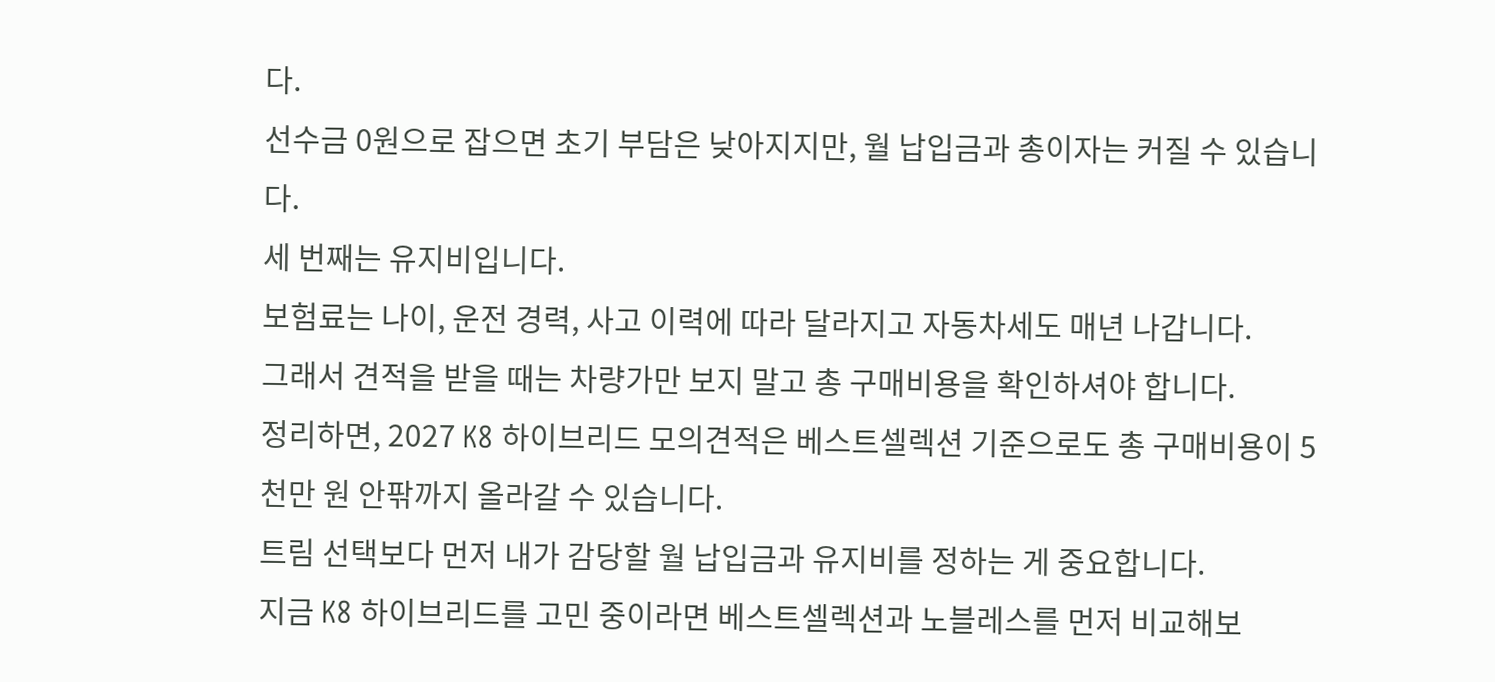다.
선수금 0원으로 잡으면 초기 부담은 낮아지지만, 월 납입금과 총이자는 커질 수 있습니다.
세 번째는 유지비입니다.
보험료는 나이, 운전 경력, 사고 이력에 따라 달라지고 자동차세도 매년 나갑니다.
그래서 견적을 받을 때는 차량가만 보지 말고 총 구매비용을 확인하셔야 합니다.
정리하면, 2027 K8 하이브리드 모의견적은 베스트셀렉션 기준으로도 총 구매비용이 5천만 원 안팎까지 올라갈 수 있습니다.
트림 선택보다 먼저 내가 감당할 월 납입금과 유지비를 정하는 게 중요합니다.
지금 K8 하이브리드를 고민 중이라면 베스트셀렉션과 노블레스를 먼저 비교해보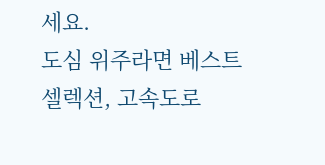세요.
도심 위주라면 베스트셀렉션, 고속도로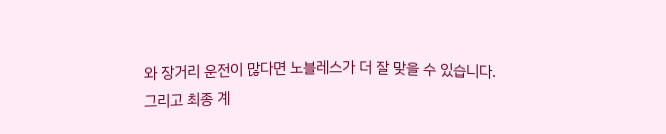와 장거리 운전이 많다면 노블레스가 더 잘 맞을 수 있습니다.
그리고 최종 계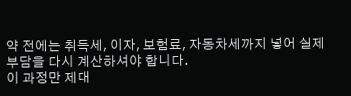약 전에는 취득세, 이자, 보험료, 자동차세까지 넣어 실제 부담을 다시 계산하셔야 합니다.
이 과정만 제대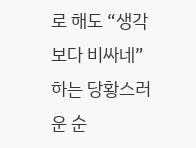로 해도 “생각보다 비싸네” 하는 당황스러운 순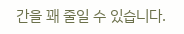간을 꽤 줄일 수 있습니다.